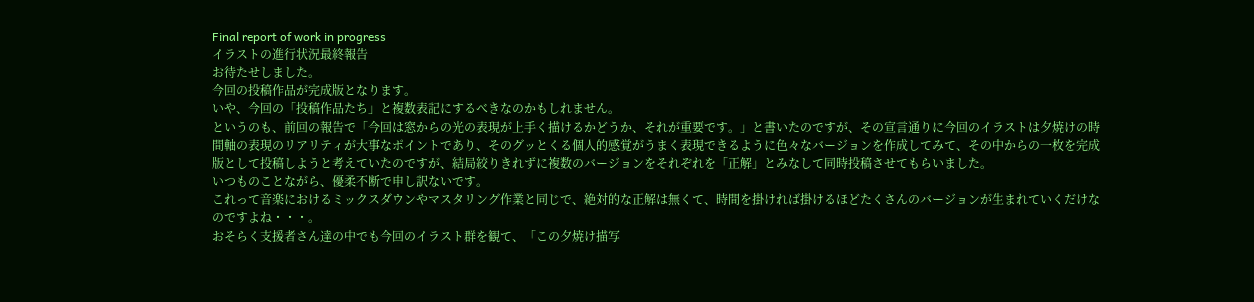Final report of work in progress
イラストの進行状況最終報告
お待たせしました。
今回の投稿作品が完成版となります。
いや、今回の「投稿作品たち」と複数表記にするべきなのかもしれません。
というのも、前回の報告で「今回は窓からの光の表現が上手く描けるかどうか、それが重要です。」と書いたのですが、その宣言通りに今回のイラストは夕焼けの時間軸の表現のリアリティが大事なポイントであり、そのグッとくる個人的感覚がうまく表現できるように色々なバージョンを作成してみて、その中からの一枚を完成版として投稿しようと考えていたのですが、結局絞りきれずに複数のバージョンをそれぞれを「正解」とみなして同時投稿させてもらいました。
いつものことながら、優柔不断で申し訳ないです。
これって音楽におけるミックスダウンやマスタリング作業と同じで、絶対的な正解は無くて、時間を掛ければ掛けるほどたくさんのバージョンが生まれていくだけなのですよね・・・。
おそらく支援者さん達の中でも今回のイラスト群を観て、「この夕焼け描写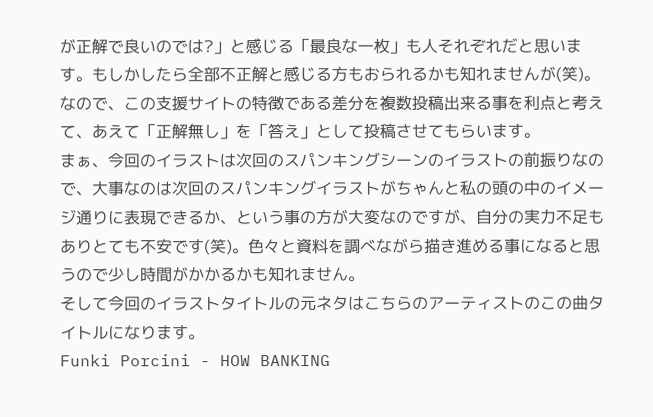が正解で良いのでは?」と感じる「最良な一枚」も人それぞれだと思います。もしかしたら全部不正解と感じる方もおられるかも知れませんが(笑)。
なので、この支援サイトの特徴である差分を複数投稿出来る事を利点と考えて、あえて「正解無し」を「答え」として投稿させてもらいます。
まぁ、今回のイラストは次回のスパンキングシーンのイラストの前振りなので、大事なのは次回のスパンキングイラストがちゃんと私の頭の中のイメージ通りに表現できるか、という事の方が大変なのですが、自分の実力不足もありとても不安です(笑)。色々と資料を調べながら描き進める事になると思うので少し時間がかかるかも知れません。
そして今回のイラストタイトルの元ネタはこちらのアーティストのこの曲タイトルになります。
Funki Porcini - HOW BANKING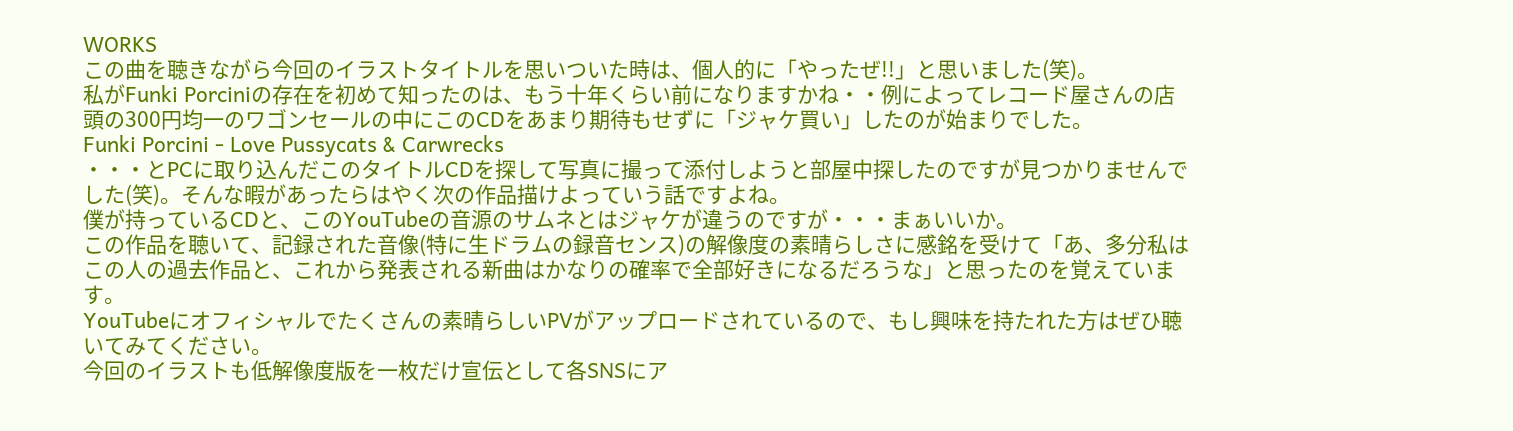WORKS
この曲を聴きながら今回のイラストタイトルを思いついた時は、個人的に「やったぜ!!」と思いました(笑)。
私がFunki Porciniの存在を初めて知ったのは、もう十年くらい前になりますかね・・例によってレコード屋さんの店頭の300円均一のワゴンセールの中にこのCDをあまり期待もせずに「ジャケ買い」したのが始まりでした。
Funki Porcini - Love Pussycats & Carwrecks
・・・とPCに取り込んだこのタイトルCDを探して写真に撮って添付しようと部屋中探したのですが見つかりませんでした(笑)。そんな暇があったらはやく次の作品描けよっていう話ですよね。
僕が持っているCDと、このYouTubeの音源のサムネとはジャケが違うのですが・・・まぁいいか。
この作品を聴いて、記録された音像(特に生ドラムの録音センス)の解像度の素晴らしさに感銘を受けて「あ、多分私はこの人の過去作品と、これから発表される新曲はかなりの確率で全部好きになるだろうな」と思ったのを覚えています。
YouTubeにオフィシャルでたくさんの素晴らしいPVがアップロードされているので、もし興味を持たれた方はぜひ聴いてみてください。
今回のイラストも低解像度版を一枚だけ宣伝として各SNSにア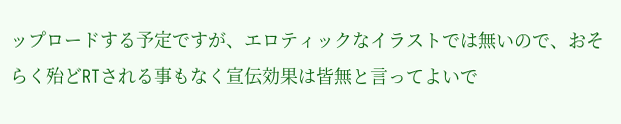ップロードする予定ですが、エロティックなイラストでは無いので、おそらく殆どRTされる事もなく宣伝効果は皆無と言ってよいで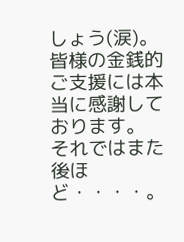しょう(涙)。
皆様の金銭的ご支援には本当に感謝しております。
それではまた後ほど・・・・。